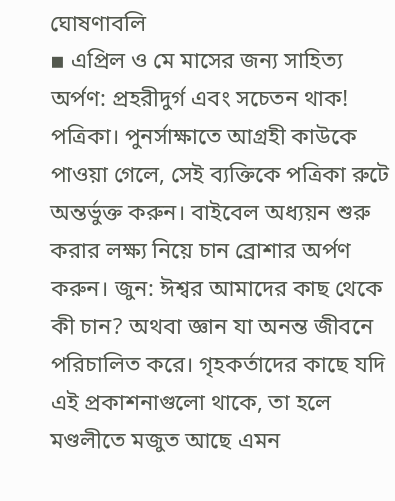ঘোষণাবলি
▪ এপ্রিল ও মে মাসের জন্য সাহিত্য অর্পণ: প্রহরীদুর্গ এবং সচেতন থাক! পত্রিকা। পুনর্সাক্ষাতে আগ্রহী কাউকে পাওয়া গেলে, সেই ব্যক্তিকে পত্রিকা রুটে অন্তর্ভুক্ত করুন। বাইবেল অধ্যয়ন শুরু করার লক্ষ্য নিয়ে চান ব্রোশার অর্পণ করুন। জুন: ঈশ্বর আমাদের কাছ থেকে কী চান? অথবা জ্ঞান যা অনন্ত জীবনে পরিচালিত করে। গৃহকর্তাদের কাছে যদি এই প্রকাশনাগুলো থাকে, তা হলে মণ্ডলীতে মজুত আছে এমন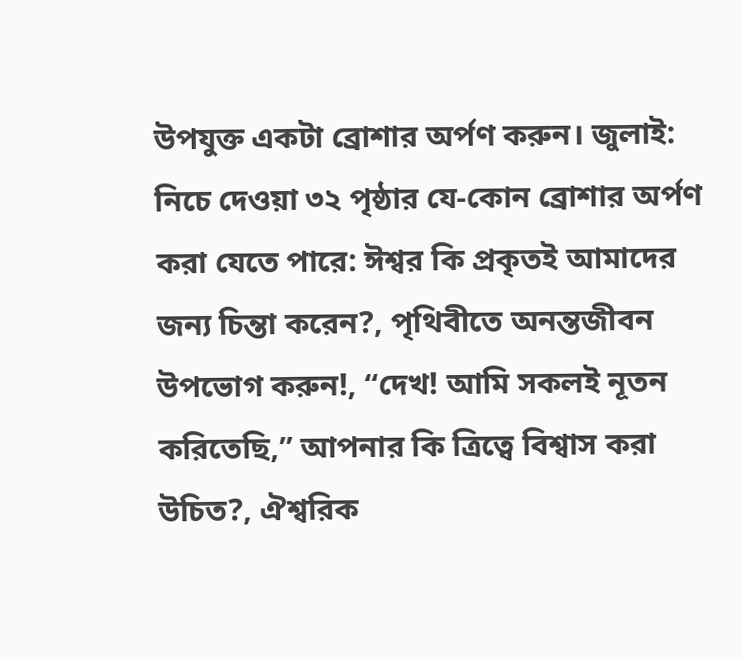উপযুক্ত একটা ব্রোশার অর্পণ করুন। জুলাই: নিচে দেওয়া ৩২ পৃষ্ঠার যে-কোন ব্রোশার অর্পণ করা যেতে পারে: ঈশ্বর কি প্রকৃতই আমাদের জন্য চিন্তা করেন?, পৃথিবীতে অনন্তজীবন উপভোগ করুন!, “দেখ! আমি সকলই নূতন করিতেছি,” আপনার কি ত্রিত্বে বিশ্বাস করা উচিত?, ঐশ্বরিক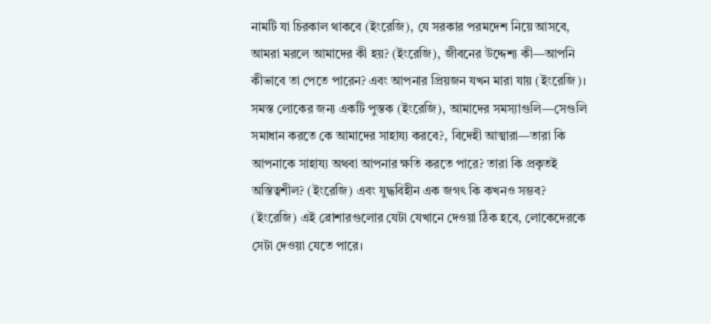নামটি যা চিরকাল থাকবে (ইংরেজি), যে সরকার পরমদেশ নিয়ে আসবে, আমরা মরলে আমাদের কী হয়? (ইংরেজি), জীবনের উদ্দেশ্য কী—আপনি কীভাবে তা পেতে পারেন? এবং আপনার প্রিয়জন যখন মারা যায় (ইংরেজি)। সমস্ত লোকের জন্য একটি পুস্তক (ইংরেজি), আমাদের সমস্যাগুলি—সেগুলি সমাধান করতে কে আমাদের সাহায্য করবে?, বিদেহী আত্মারা—তারা কি আপনাকে সাহায্য অথবা আপনার ক্ষতি করতে পারে? তারা কি প্রকৃতই অস্তিত্বশীল? (ইংরেজি) এবং যুদ্ধবিহীন এক জগৎ কি কখনও সম্ভব? (ইংরেজি) এই ব্রোশারগুলোর যেটা যেখানে দেওয়া ঠিক হবে, লোকেদেরকে সেটা দেওয়া যেতে পারে।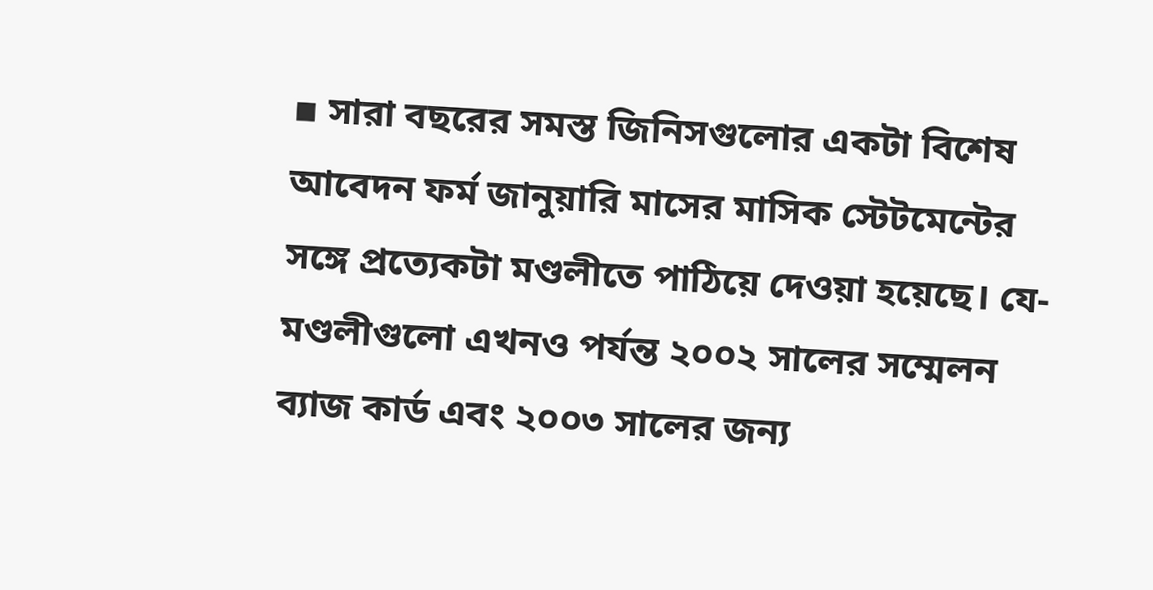▪ সারা বছরের সমস্ত জিনিসগুলোর একটা বিশেষ আবেদন ফর্ম জানুয়ারি মাসের মাসিক স্টেটমেন্টের সঙ্গে প্রত্যেকটা মণ্ডলীতে পাঠিয়ে দেওয়া হয়েছে। যে-মণ্ডলীগুলো এখনও পর্যন্ত ২০০২ সালের সম্মেলন ব্যাজ কার্ড এবং ২০০৩ সালের জন্য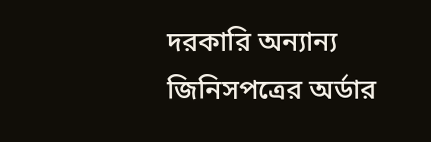দরকারি অন্যান্য জিনিসপত্রের অর্ডার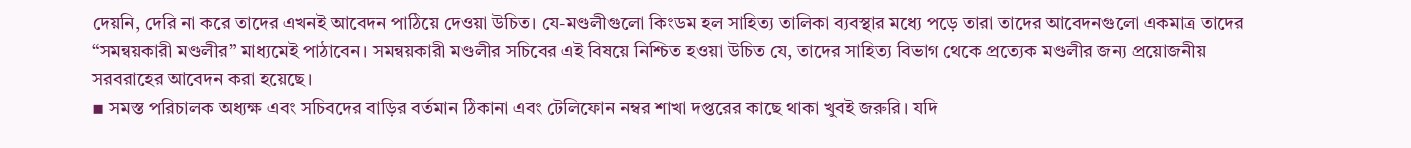দেয়নি, দেরি না করে তাদের এখনই আবেদন পাঠিয়ে দেওয়া উচিত। যে-মণ্ডলীগুলো কিংডম হল সাহিত্য তালিকা ব্যবস্থার মধ্যে পড়ে তারা তাদের আবেদনগুলো একমাত্র তাদের “সমন্বয়কারী মণ্ডলীর” মাধ্যমেই পাঠাবেন। সমন্বয়কারী মণ্ডলীর সচিবের এই বিষয়ে নিশ্চিত হওয়া উচিত যে, তাদের সাহিত্য বিভাগ থেকে প্রত্যেক মণ্ডলীর জন্য প্রয়োজনীয় সরবরাহের আবেদন করা হয়েছে।
▪ সমস্ত পরিচালক অধ্যক্ষ এবং সচিবদের বাড়ির বর্তমান ঠিকানা এবং টেলিফোন নম্বর শাখা দপ্তরের কাছে থাকা খুবই জরুরি। যদি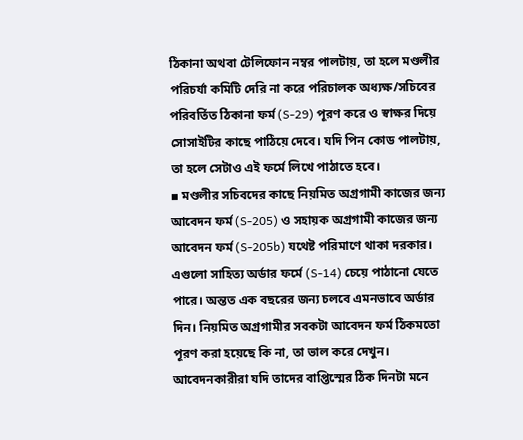ঠিকানা অথবা টেলিফোন নম্বর পালটায়, তা হলে মণ্ডলীর পরিচর্যা কমিটি দেরি না করে পরিচালক অধ্যক্ষ/সচিবের পরিবর্তিত ঠিকানা ফর্ম (S-29) পূরণ করে ও স্বাক্ষর দিয়ে সোসাইটির কাছে পাঠিয়ে দেবে। যদি পিন কোড পালটায়, তা হলে সেটাও এই ফর্মে লিখে পাঠাতে হবে।
▪ মণ্ডলীর সচিবদের কাছে নিয়মিত অগ্রগামী কাজের জন্য আবেদন ফর্ম (S-205) ও সহায়ক অগ্রগামী কাজের জন্য আবেদন ফর্ম (S-205b) যথেষ্ট পরিমাণে থাকা দরকার। এগুলো সাহিত্য অর্ডার ফর্মে (S-14) চেয়ে পাঠানো যেতে পারে। অন্তত এক বছরের জন্য চলবে এমনভাবে অর্ডার দিন। নিয়মিত অগ্রগামীর সবকটা আবেদন ফর্ম ঠিকমতো পূরণ করা হয়েছে কি না, তা ভাল করে দেখুন। আবেদনকারীরা যদি তাদের বাপ্তিস্মের ঠিক দিনটা মনে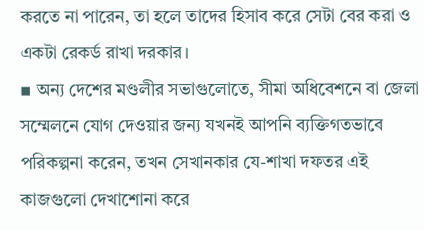করতে না পারেন, তা হলে তাদের হিসাব করে সেটা বের করা ও একটা রেকর্ড রাখা দরকার।
▪ অন্য দেশের মণ্ডলীর সভাগুলোতে, সীমা অধিবেশনে বা জেলা সম্মেলনে যোগ দেওয়ার জন্য যখনই আপনি ব্যক্তিগতভাবে পরিকল্পনা করেন, তখন সেখানকার যে-শাখা দফতর এই কাজগুলো দেখাশোনা করে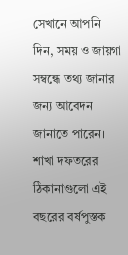সেখানে আপনি দিন, সময় ও জায়গা সম্বন্ধে তথ্য জানার জন্য আবেদন জানাতে পারেন। শাখা দফতরের ঠিকানাগুলো এই বছরের বর্ষপুস্তক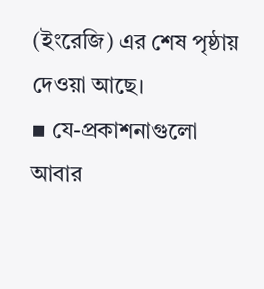(ইংরেজি) এর শেষ পৃষ্ঠায় দেওয়া আছে।
▪ যে-প্রকাশনাগুলো আবার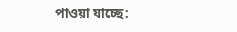পাওয়া যাচ্ছে: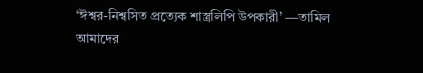‘ঈশ্বর-নিশ্বসিত প্রত্যেক শাস্ত্রলিপি উপকারী’ —তামিল
আমাদের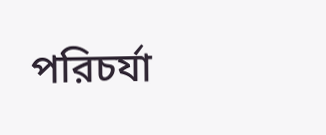পরিচর্যা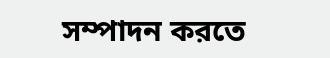সম্পাদন করতে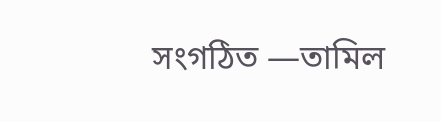সংগঠিত —তামিল